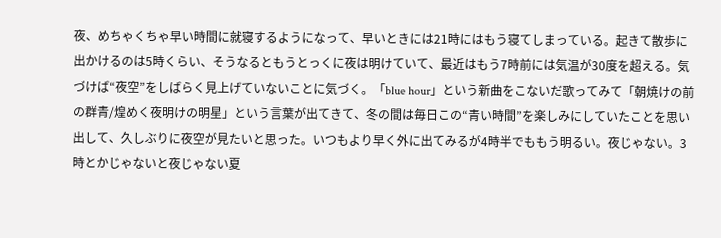夜、めちゃくちゃ早い時間に就寝するようになって、早いときには21時にはもう寝てしまっている。起きて散歩に出かけるのは5時くらい、そうなるともうとっくに夜は明けていて、最近はもう7時前には気温が30度を超える。気づけば“夜空”をしばらく見上げていないことに気づく。「blue hour」という新曲をこないだ歌ってみて「朝焼けの前の群青/煌めく夜明けの明星」という言葉が出てきて、冬の間は毎日この“青い時間”を楽しみにしていたことを思い出して、久しぶりに夜空が見たいと思った。いつもより早く外に出てみるが4時半でももう明るい。夜じゃない。3時とかじゃないと夜じゃない夏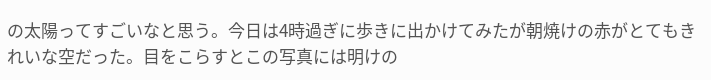の太陽ってすごいなと思う。今日は4時過ぎに歩きに出かけてみたが朝焼けの赤がとてもきれいな空だった。目をこらすとこの写真には明けの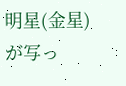明星(金星)が写っ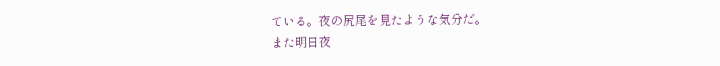ている。夜の尻尾を見たような気分だ。
また明日夜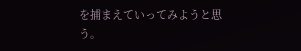を捕まえていってみようと思う。